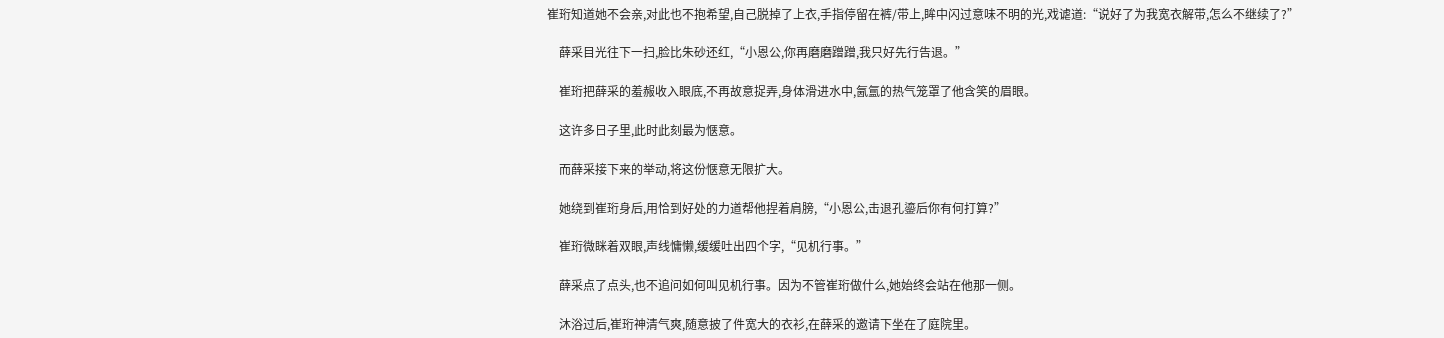崔珩知道她不会亲,对此也不抱希望,自己脱掉了上衣,手指停留在裤/带上,眸中闪过意味不明的光,戏谑道:“说好了为我宽衣解带,怎么不继续了?”

    薛采目光往下一扫,脸比朱砂还红,“小恩公,你再磨磨蹭蹭,我只好先行告退。”

    崔珩把薛采的羞赧收入眼底,不再故意捉弄,身体滑进水中,氤氲的热气笼罩了他含笑的眉眼。

    这许多日子里,此时此刻最为惬意。

    而薛采接下来的举动,将这份惬意无限扩大。

    她绕到崔珩身后,用恰到好处的力道帮他捏着肩膀,“小恩公,击退孔鎏后你有何打算?”

    崔珩微眯着双眼,声线慵懒,缓缓吐出四个字,“见机行事。”

    薛采点了点头,也不追问如何叫见机行事。因为不管崔珩做什么,她始终会站在他那一侧。

    沐浴过后,崔珩神清气爽,随意披了件宽大的衣衫,在薛采的邀请下坐在了庭院里。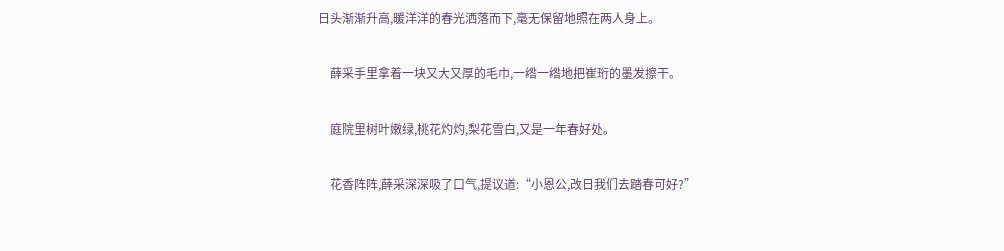日头渐渐升高,暖洋洋的春光洒落而下,毫无保留地照在两人身上。

    薛采手里拿着一块又大又厚的毛巾,一绺一绺地把崔珩的墨发擦干。

    庭院里树叶嫩绿,桃花灼灼,梨花雪白,又是一年春好处。

    花香阵阵,薛采深深吸了口气,提议道:“小恩公,改日我们去踏春可好?”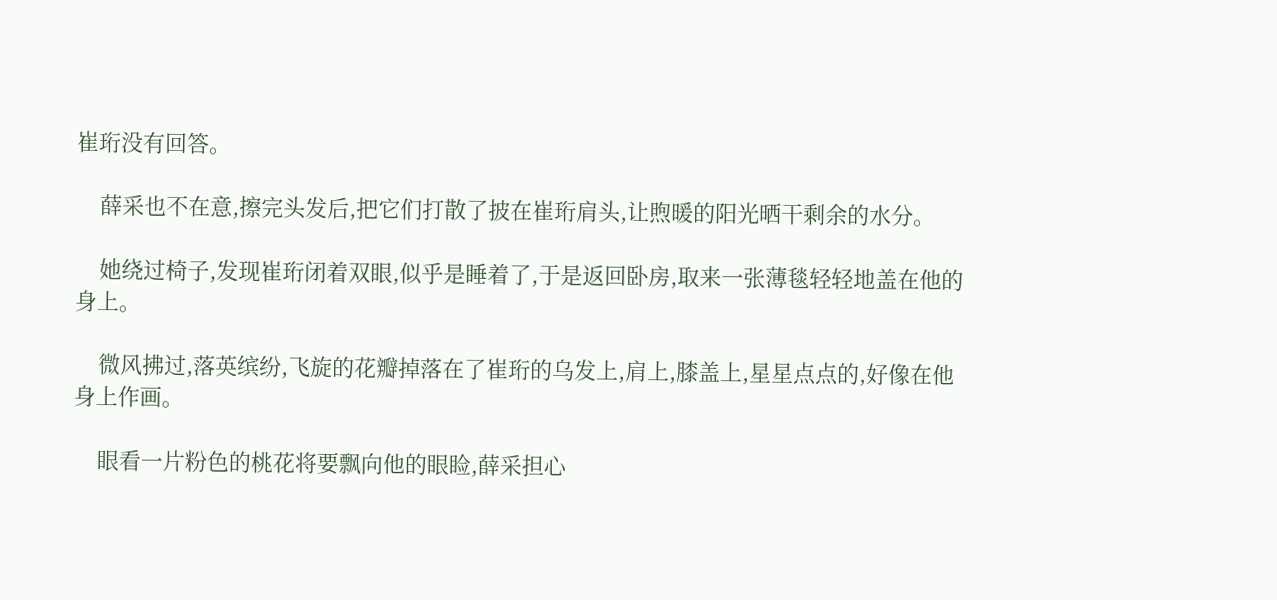崔珩没有回答。

    薛采也不在意,擦完头发后,把它们打散了披在崔珩肩头,让煦暖的阳光晒干剩余的水分。

    她绕过椅子,发现崔珩闭着双眼,似乎是睡着了,于是返回卧房,取来一张薄毯轻轻地盖在他的身上。

    微风拂过,落英缤纷,飞旋的花瓣掉落在了崔珩的乌发上,肩上,膝盖上,星星点点的,好像在他身上作画。

    眼看一片粉色的桃花将要飘向他的眼睑,薛采担心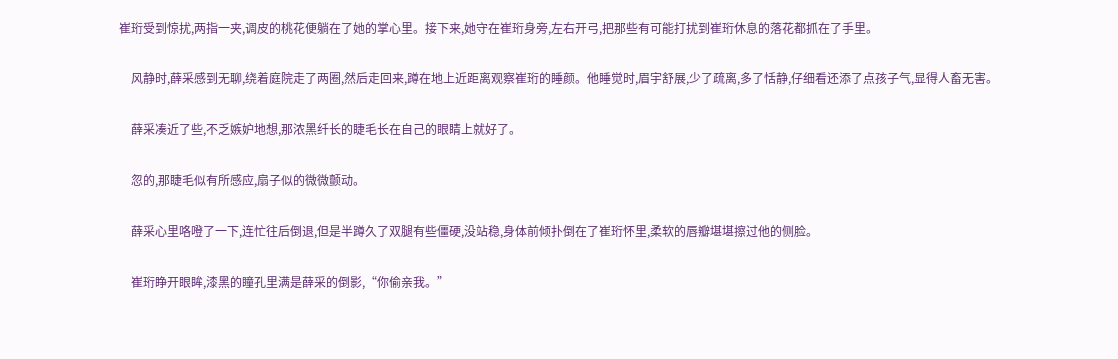崔珩受到惊扰,两指一夹,调皮的桃花便躺在了她的掌心里。接下来,她守在崔珩身旁,左右开弓,把那些有可能打扰到崔珩休息的落花都抓在了手里。

    风静时,薛采感到无聊,绕着庭院走了两圈,然后走回来,蹲在地上近距离观察崔珩的睡颜。他睡觉时,眉宇舒展,少了疏离,多了恬静,仔细看还添了点孩子气,显得人畜无害。

    薛采凑近了些,不乏嫉妒地想,那浓黑纤长的睫毛长在自己的眼睛上就好了。

    忽的,那睫毛似有所感应,扇子似的微微颤动。

    薛采心里咯噔了一下,连忙往后倒退,但是半蹲久了双腿有些僵硬,没站稳,身体前倾扑倒在了崔珩怀里,柔软的唇瓣堪堪擦过他的侧脸。

    崔珩睁开眼眸,漆黑的瞳孔里满是薛采的倒影,“你偷亲我。”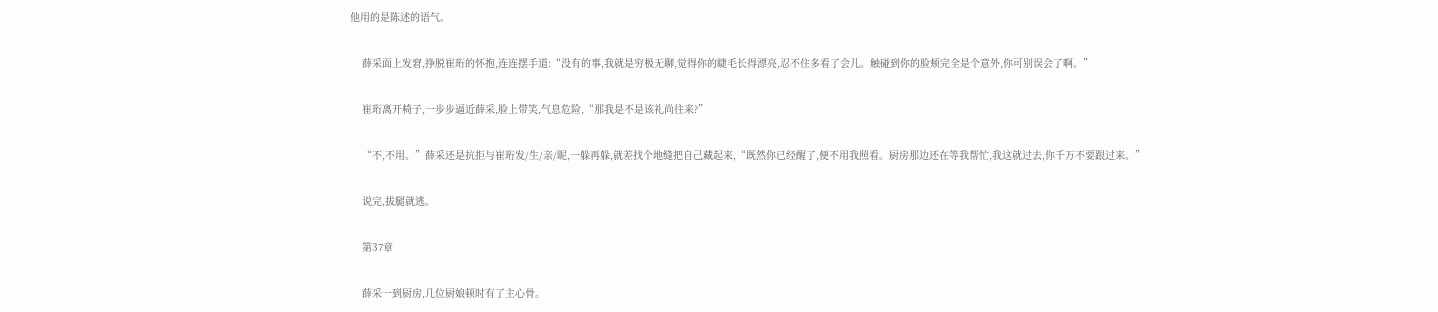他用的是陈述的语气。

    薛采面上发窘,挣脱崔珩的怀抱,连连摆手道:“没有的事,我就是穷极无聊,觉得你的睫毛长得漂亮,忍不住多看了会儿。触碰到你的脸颊完全是个意外,你可别误会了啊。”

    崔珩离开椅子,一步步逼近薛采,脸上带笑,气息危险,“那我是不是该礼尚往来?”

    “不,不用。”薛采还是抗拒与崔珩发/生/亲/昵,一躲再躲,就差找个地缝把自己藏起来,“既然你已经醒了,便不用我照看。厨房那边还在等我帮忙,我这就过去,你千万不要跟过来。”

    说完,拔腿就逃。

    第37章

    薛采一到厨房,几位厨娘顿时有了主心骨。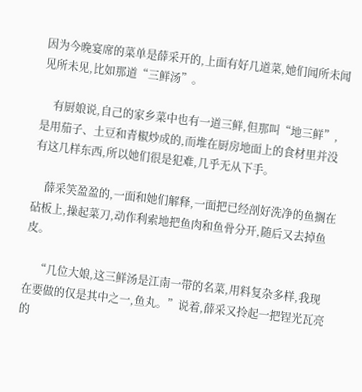因为今晚宴席的菜单是薛采开的,上面有好几道菜,她们闻所未闻见所未见,比如那道“三鲜汤”。

    有厨娘说,自己的家乡菜中也有一道三鲜,但那叫“地三鲜”,是用茄子、土豆和青椒炒成的,而堆在厨房地面上的食材里并没有这几样东西,所以她们很是犯难,几乎无从下手。

    薛采笑盈盈的,一面和她们解释,一面把已经剖好洗净的鱼搁在砧板上,操起菜刀,动作利索地把鱼肉和鱼骨分开,随后又去掉鱼皮。

    “几位大娘,这三鲜汤是江南一带的名菜,用料复杂多样,我现在要做的仅是其中之一,鱼丸。”说着,薛采又拎起一把锃光瓦亮的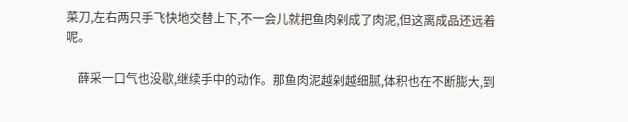菜刀,左右两只手飞快地交替上下,不一会儿就把鱼肉剁成了肉泥,但这离成品还远着呢。

    薛采一口气也没歇,继续手中的动作。那鱼肉泥越剁越细腻,体积也在不断膨大,到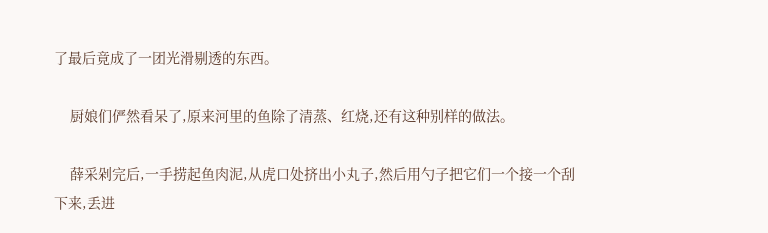了最后竟成了一团光滑剔透的东西。

    厨娘们俨然看呆了,原来河里的鱼除了清蒸、红烧,还有这种别样的做法。

    薛采剁完后,一手捞起鱼肉泥,从虎口处挤出小丸子,然后用勺子把它们一个接一个刮下来,丢进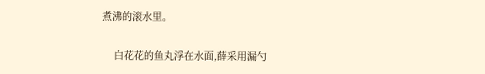煮沸的滚水里。

    白花花的鱼丸浮在水面,薛采用漏勺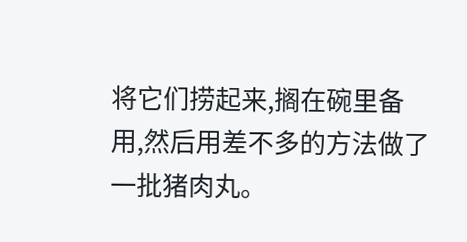将它们捞起来,搁在碗里备用,然后用差不多的方法做了一批猪肉丸。